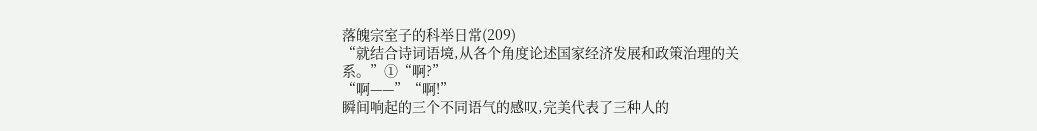落魄宗室子的科举日常(209)
“就结合诗词语境,从各个角度论述国家经济发展和政策治理的关系。”①“啊?”
“啊——”“啊!”
瞬间响起的三个不同语气的感叹,完美代表了三种人的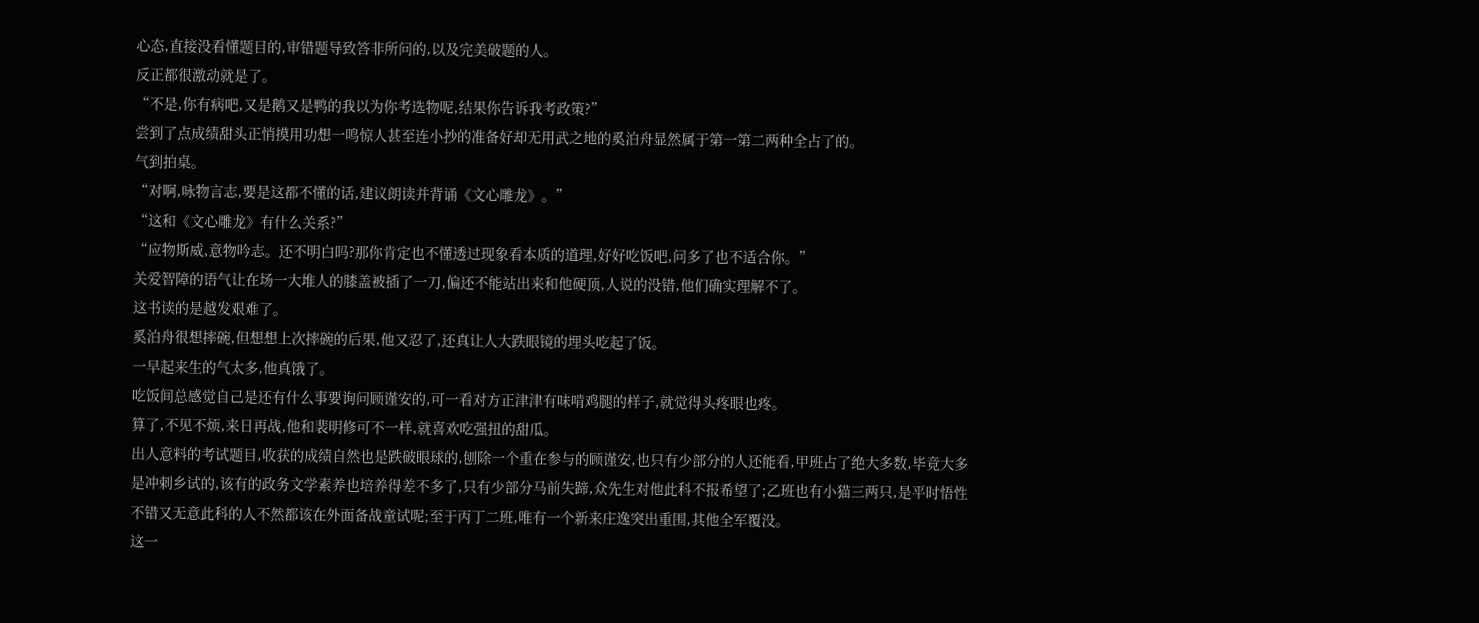心态,直接没看懂题目的,审错题导致答非所问的,以及完美破题的人。
反正都很激动就是了。
“不是,你有病吧,又是鹅又是鸭的我以为你考选物呢,结果你告诉我考政策?”
尝到了点成绩甜头正悄摸用功想一鸣惊人甚至连小抄的准备好却无用武之地的奚泊舟显然属于第一第二两种全占了的。
气到拍桌。
“对啊,咏物言志,要是这都不懂的话,建议朗读并背诵《文心雕龙》。”
“这和《文心雕龙》有什么关系?”
“应物斯威,意物吟志。还不明白吗?那你肯定也不懂透过现象看本质的道理,好好吃饭吧,问多了也不适合你。”
关爱智障的语气让在场一大堆人的膝盖被插了一刀,偏还不能站出来和他硬顶,人说的没错,他们确实理解不了。
这书读的是越发艰难了。
奚泊舟很想摔碗,但想想上次摔碗的后果,他又忍了,还真让人大跌眼镜的埋头吃起了饭。
一早起来生的气太多,他真饿了。
吃饭间总感觉自己是还有什么事要询问顾谨安的,可一看对方正津津有味啃鸡腿的样子,就觉得头疼眼也疼。
算了,不见不烦,来日再战,他和裴明修可不一样,就喜欢吃强扭的甜瓜。
出人意料的考试题目,收获的成绩自然也是跌破眼球的,刨除一个重在参与的顾谨安,也只有少部分的人还能看,甲班占了绝大多数,毕竟大多是冲刺乡试的,该有的政务文学素养也培养得差不多了,只有少部分马前失蹄,众先生对他此科不报希望了;乙班也有小猫三两只,是平时悟性不错又无意此科的人不然都该在外面备战童试呢;至于丙丁二班,唯有一个新来庄逸突出重围,其他全军覆没。
这一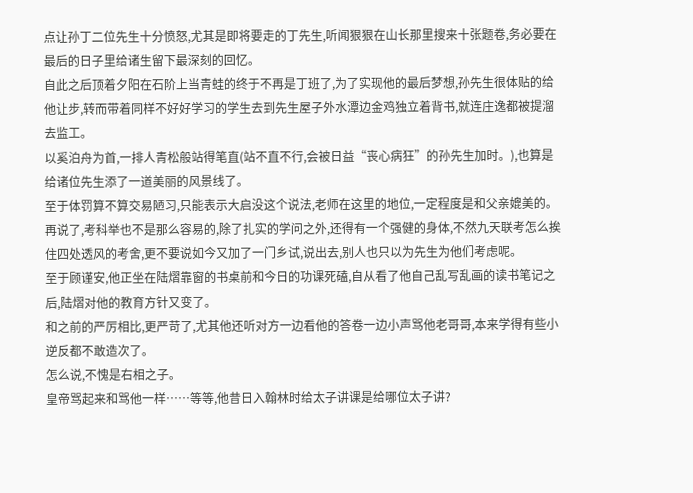点让孙丁二位先生十分愤怒,尤其是即将要走的丁先生,听闻狠狠在山长那里搜来十张题卷,务必要在最后的日子里给诸生留下最深刻的回忆。
自此之后顶着夕阳在石阶上当青蛙的终于不再是丁班了,为了实现他的最后梦想,孙先生很体贴的给他让步,转而带着同样不好好学习的学生去到先生屋子外水潭边金鸡独立着背书,就连庄逸都被提溜去监工。
以奚泊舟为首,一排人青松般站得笔直(站不直不行,会被日益“丧心病狂”的孙先生加时。),也算是给诸位先生添了一道美丽的风景线了。
至于体罚算不算交易陋习,只能表示大启没这个说法,老师在这里的地位,一定程度是和父亲媲美的。
再说了,考科举也不是那么容易的,除了扎实的学问之外,还得有一个强健的身体,不然九天联考怎么挨住四处透风的考舍,更不要说如今又加了一门乡试,说出去,别人也只以为先生为他们考虑呢。
至于顾谨安,他正坐在陆熠靠窗的书桌前和今日的功课死磕,自从看了他自己乱写乱画的读书笔记之后,陆熠对他的教育方针又变了。
和之前的严厉相比,更严苛了,尤其他还听对方一边看他的答卷一边小声骂他老哥哥,本来学得有些小逆反都不敢造次了。
怎么说,不愧是右相之子。
皇帝骂起来和骂他一样……等等,他昔日入翰林时给太子讲课是给哪位太子讲?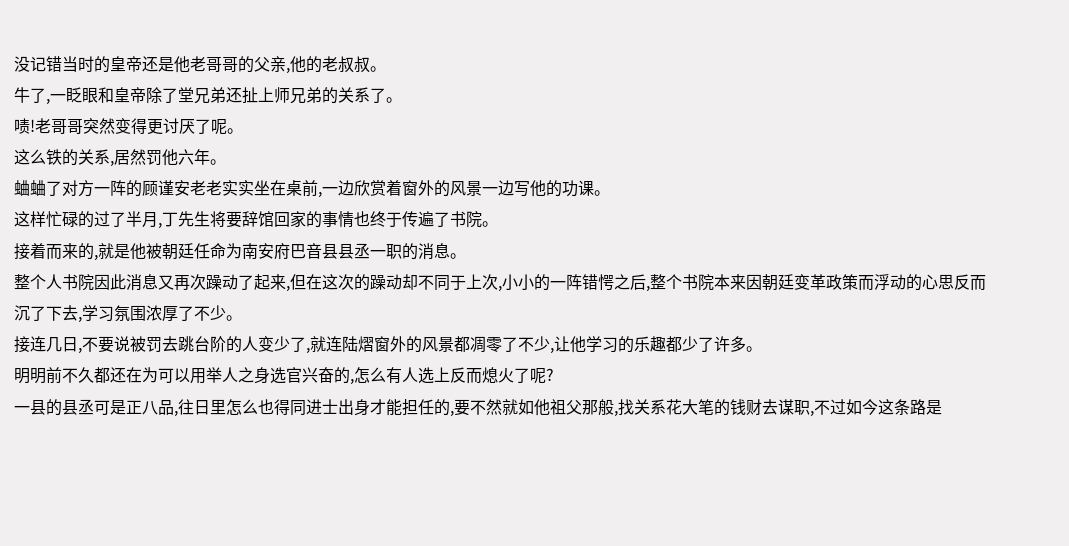没记错当时的皇帝还是他老哥哥的父亲,他的老叔叔。
牛了,一眨眼和皇帝除了堂兄弟还扯上师兄弟的关系了。
啧!老哥哥突然变得更讨厌了呢。
这么铁的关系,居然罚他六年。
蛐蛐了对方一阵的顾谨安老老实实坐在桌前,一边欣赏着窗外的风景一边写他的功课。
这样忙碌的过了半月,丁先生将要辞馆回家的事情也终于传遍了书院。
接着而来的,就是他被朝廷任命为南安府巴音县县丞一职的消息。
整个人书院因此消息又再次躁动了起来,但在这次的躁动却不同于上次,小小的一阵错愕之后,整个书院本来因朝廷变革政策而浮动的心思反而沉了下去,学习氛围浓厚了不少。
接连几日,不要说被罚去跳台阶的人变少了,就连陆熠窗外的风景都凋零了不少,让他学习的乐趣都少了许多。
明明前不久都还在为可以用举人之身选官兴奋的,怎么有人选上反而熄火了呢?
一县的县丞可是正八品,往日里怎么也得同进士出身才能担任的,要不然就如他祖父那般,找关系花大笔的钱财去谋职,不过如今这条路是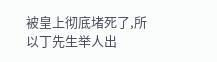被皇上彻底堵死了,所以丁先生举人出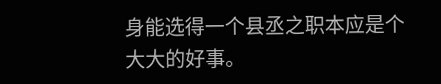身能选得一个县丞之职本应是个大大的好事。